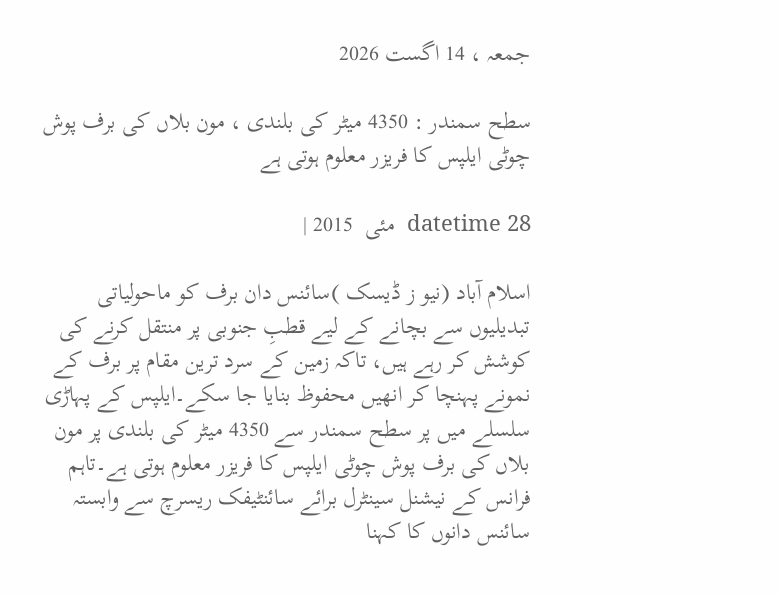جمعہ ، 14 اگست 2026

سطح سمندر : 4350 میٹر کی بلندی ، مون بلاں کی برف پوش چوٹی ایلپس کا فریزر معلوم ہوتی ہے

datetime 28  مئی  2015 |

اسلام آباد (نیو ز ڈیسک )سائنس دان برف کو ماحولیاتی تبدیلیوں سے بچانے کے لیے قطبِ جنوبی پر منتقل کرنے کی کوشش کر رہے ہیں، تاکہ زمین کے سرد ترین مقام پر برف کے نمونے پہنچا کر انھیں محفوظ بنایا جا سکے۔ایلپس کے پہاڑی سلسلے میں پر سطح سمندر سے 4350 میٹر کی بلندی پر مون بلاں کی برف پوش چوٹی ایلپس کا فریزر معلوم ہوتی ہے۔تاہم فرانس کے نیشنل سینٹرل برائے سائنٹیفک ریسرچ سے وابستہ سائنس دانوں کا کہنا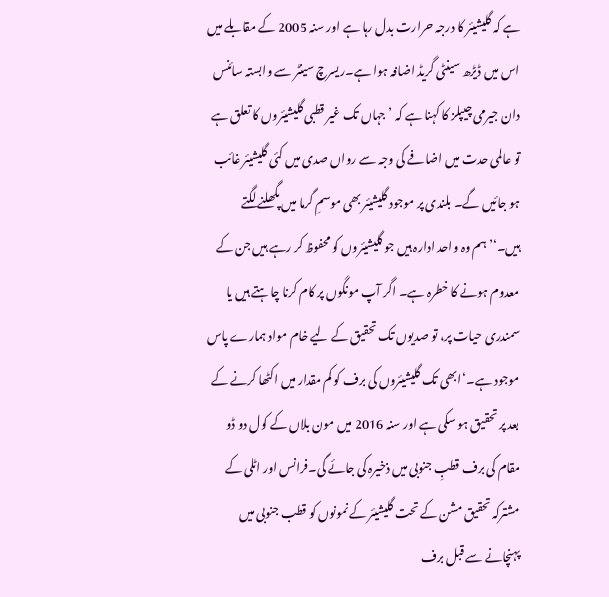ہے کہ گلیشیئر کا درجہ حرارت بدل رہا ہے اور سنہ 2005 کے مقابلے میں اس میں ڈیڑھ سینٹی گریڈ اضافہ ہوا ہے۔ریسرچ سینٹر سے وابستہ سائنس دان جیرمی چیپلز کا کہنا ہے کہ ’جہاں تک غیر قطبی گلیشیئروں کا تعلق ہے تو عالمی حدت میں اضافے کی وجہ سے رواں صدی میں کئی گلیشیئر غائب ہو جائیں گے۔ بلندی پر موجود گلیشیئر بھی موسمِ گرما میں پگھلنے لگتے ہیں۔‘’ہم وہ واحد ادارہ ہیں جو گلیشیئروں کو محفوظ کر رہے ہیں جن کے معدوم ہونے کا خطرہ ہے۔ اگر آپ مونگوں پر کام کرنا چاہتے ہیں یا سمندری حیات پر، تو صدیوں تک تحقیق کے لیے خام مواد ہمارے پاس موجود ہے۔‘ابھی تک گلیشیئروں کی برف کو کم مقدار میں اکٹھا کرنے کے بعد پر تحقیق ہو سکی ہے اور سنہ 2016 میں مون بلاں کے کول دو ڈو مقام کی برف قطبِ جنوبی میں ذخیرہ کی جائے گی۔فرانس اور اٹلی کے مشترکہ تحقیق مشن کے تحت گلیشیئر کے نمونوں کو قطب جنوبی میں پہنچانے سے قبل برف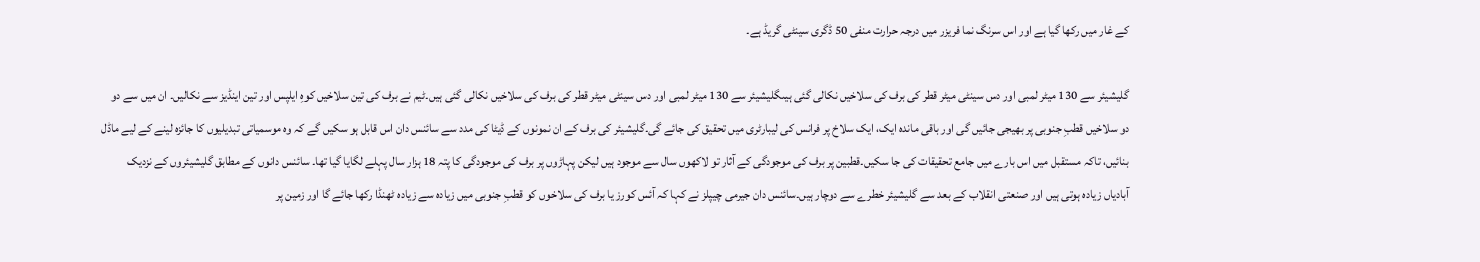کے غار میں رکھا گیا ہے اور اس سرنگ نما فریزر میں درجہ حرارت منفی 50 ڈگری سینٹی گریڈ ہے۔

گلیشیئر سے 130 میٹر لمبی اور دس سینٹی میٹر قطر کی برف کی سلاخیں نکالی گئی ہیںگلیشیئر سے 130 میٹر لمبی اور دس سینٹی میٹر قطر کی برف کی سلاخیں نکالی گئی ہیں۔ٹیم نے برف کی تین سلاخیں کوہِ ایلپس اور تین اینڈیز سے نکالیں۔ ان میں سے دو دو سلاخیں قطبِ جنوبی پر بھیجی جائیں گی اور باقی ماندہ ایک، ایک سلاخ پر فرانس کی لیبارٹری میں تحقیق کی جائے گی۔گلیشیئر کی برف کے ان نمونوں کے ڈیٹا کی مدد سے سائنس دان اس قابل ہو سکیں گے کہ وہ موسمیاتی تبدیلیوں کا جائزہ لینے کے لیے ماڈل بنائیں، تاکہ مستقبل میں اس بارے میں جامع تحقیقات کی جا سکیں۔قطبین پر برف کی موجودگی کے آثار تو لاکھوں سال سے موجود ہیں لیکن پہاڑوں پر برف کی موجودگی کا پتہ 18 ہزار سال پہلے لگایا گیا تھا۔ سائنس دانوں کے مطابق گلیشیئروں کے نزدیک آبادیاں زیادہ ہوتی ہیں اور صنعتی انقلاب کے بعد سے گلیشیئر خطرے سے دوچار ہیں۔سائنس دان جیرمی چیپلز نے کہا کہ آئس کورز یا برف کی سلاخوں کو قطبِ جنوبی میں زیادہ سے زیادہ ٹھنڈا رکھا جائے گا اور زمین پر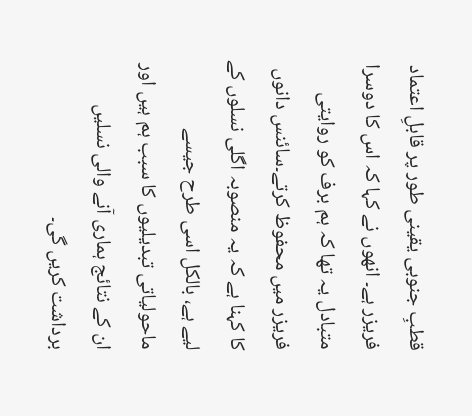قطبِ جنوبی یقینی طور پر قابلِ اعتماد فریزر ہے۔ انھوں نے کہا کہ اس کا دوسرا متبادل یہ تھا کہ ہم برف کو روایتی فریزر میں محفوظ کرتے۔سائنس دانوں کا کہنا ہے کہ یہ منصوبہ اگلی نسلوں کے لیے ہے، بالکل اسی طرح جیسے ماحولیاتی تبدیلیوں کا سبب ہم ہیں اور ان کے نتائج ہماری آنے والی نسلیں برداشت کریں گی۔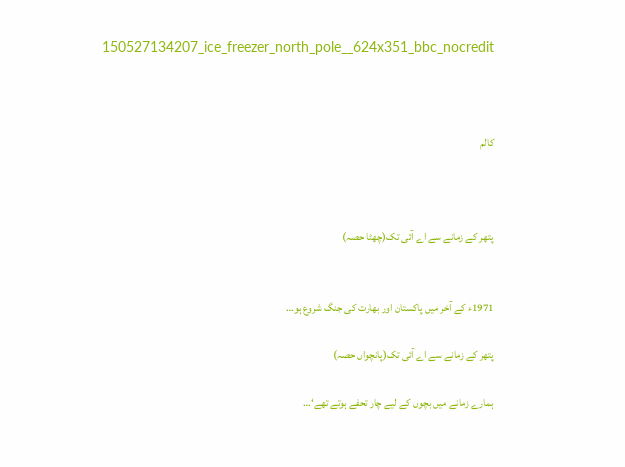150527134207_ice_freezer_north_pole__624x351_bbc_nocredit



کالم



پتھر کے زمانے سے اے آئی تک(چھٹا حصہ)


1971ء کے آخر میں پاکستان اور بھارت کی جنگ شروع ہو…

پتھر کے زمانے سے اے آئی تک(پانچواں حصہ)

ہمارے زمانے میں بچوں کے لیے چار تحفے ہوتے تھے‘…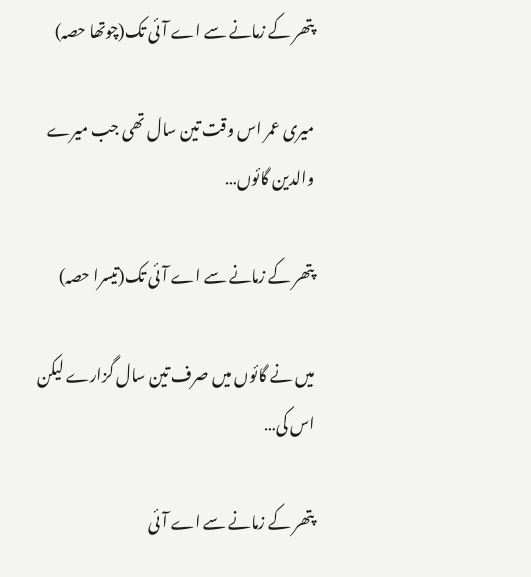پتھر کے زمانے سے اے آئی تک(چوتھا حصہ)

میری عمر اس وقت تین سال تھی جب میرے والدین گائوں…

پتھر کے زمانے سے اے آئی تک(تیسرا حصہ)

میں نے گائوں میں صرف تین سال گزارے لیکن اس کی…

پتھر کے زمانے سے اے آئی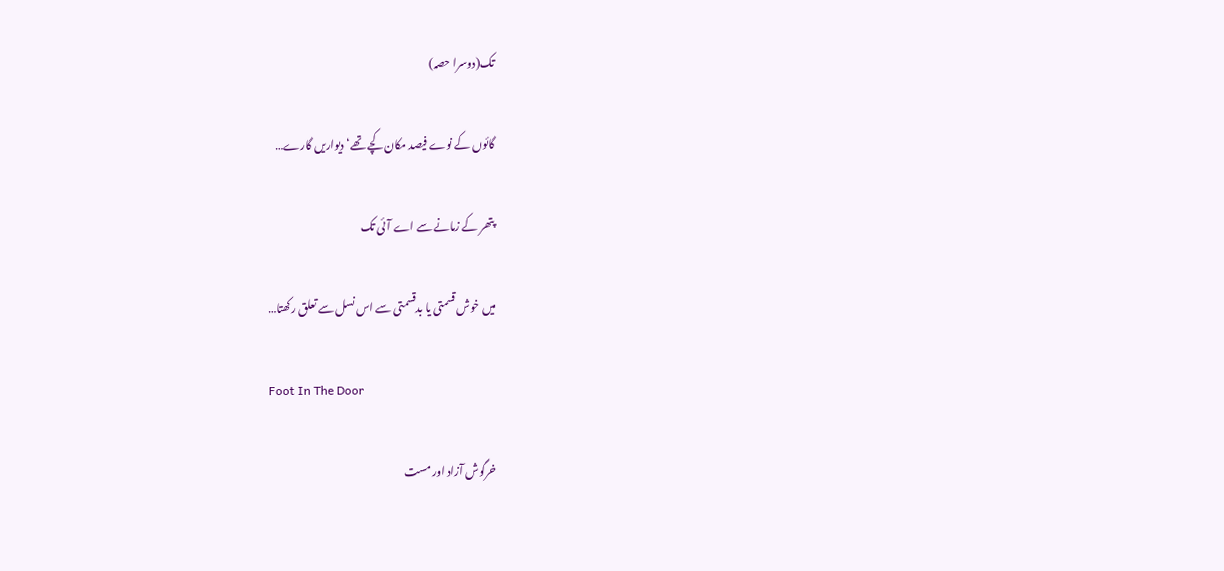تک(دوسرا حصہ)

گائوں کے نوے فیصد مکان کچے تھے‘ دیواریں گارے…

پتھر کے زمانے سے اے آئی تک

میں خوش قسمتی یا بدقسمتی سے اس نسل سے تعلق رکھتا…

Foot In The Door

خرگوش آزاد اور مست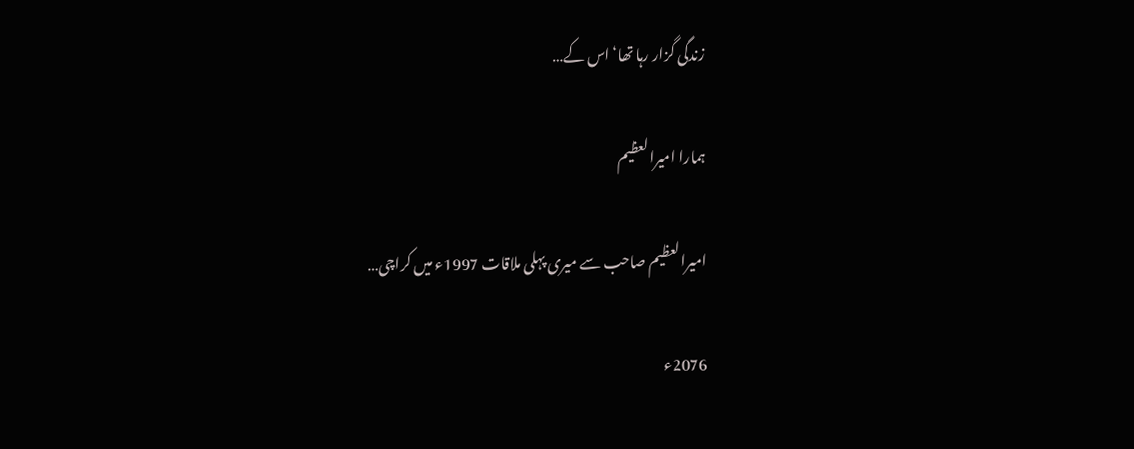زندگی گزار رہا تھا‘ اس کے…

ہمارا امیرالعظیم

امیرالعظیم صاحب سے میری پہلی ملاقات 1997ء میں کراچی…

2076ء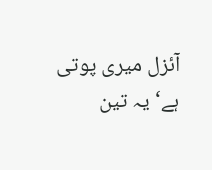آئزل میری پوتی ہے‘ یہ تین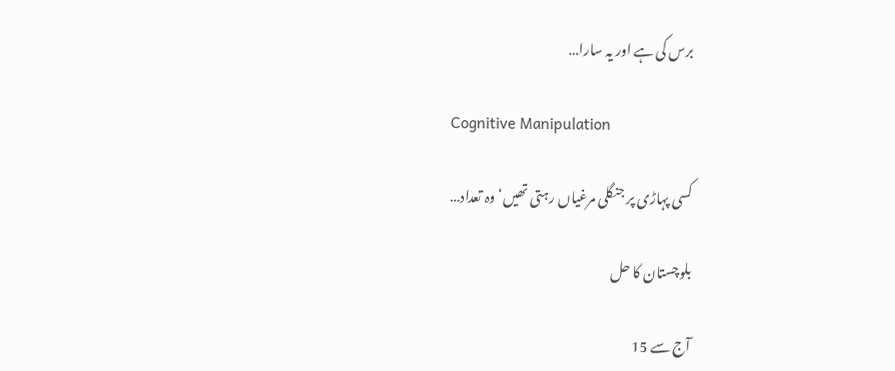برس کی ہے اور یہ سارا…

Cognitive Manipulation

کسی پہاڑی پر جنگلی مرغیاں رہتی تھیں‘ وہ تعداد…

بلوچستان کا حل

آج سے 15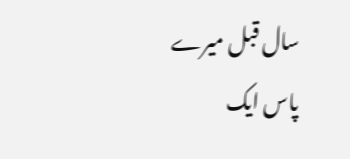سال قبل میرے پاس ایک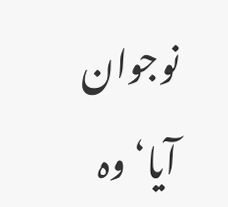نوجوان آیا‘ وہ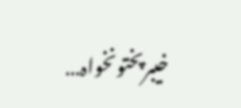خیبرپختونخواہ…